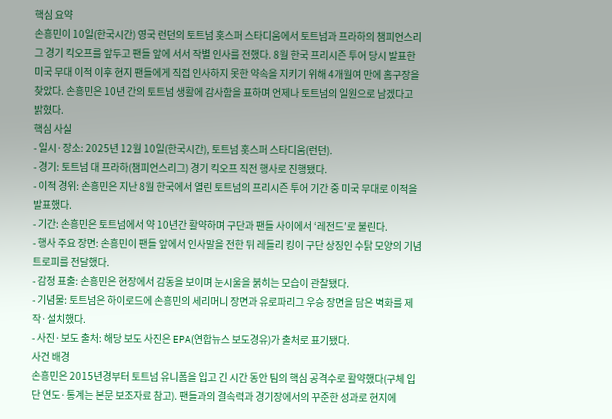핵심 요약
손흥민이 10일(한국시간) 영국 런던의 토트넘 홋스퍼 스타디움에서 토트넘과 프라하의 챔피언스리그 경기 킥오프를 앞두고 팬들 앞에 서서 작별 인사를 전했다. 8월 한국 프리시즌 투어 당시 발표한 미국 무대 이적 이후 현지 팬들에게 직접 인사하지 못한 약속을 지키기 위해 4개월여 만에 홈구장을 찾았다. 손흥민은 10년 간의 토트넘 생활에 감사함을 표하며 언제나 토트넘의 일원으로 남겠다고 밝혔다.
핵심 사실
- 일시·장소: 2025년 12월 10일(한국시간), 토트넘 홋스퍼 스타디움(런던).
- 경기: 토트넘 대 프라하(챔피언스리그) 경기 킥오프 직전 행사로 진행됐다.
- 이적 경위: 손흥민은 지난 8월 한국에서 열린 토트넘의 프리시즌 투어 기간 중 미국 무대로 이적을 발표했다.
- 기간: 손흥민은 토트넘에서 약 10년간 활약하며 구단과 팬들 사이에서 ‘레전드’로 불린다.
- 행사 주요 장면: 손흥민이 팬들 앞에서 인사말을 전한 뒤 레들리 킹이 구단 상징인 수탉 모양의 기념 트로피를 전달했다.
- 감정 표출: 손흥민은 현장에서 감동을 보이며 눈시울을 붉히는 모습이 관찰됐다.
- 기념물: 토트넘은 하이로드에 손흥민의 세리머니 장면과 유로파리그 우승 장면을 담은 벽화를 제작·설치했다.
- 사진·보도 출처: 해당 보도 사진은 EPA(연합뉴스 보도경유)가 출처로 표기됐다.
사건 배경
손흥민은 2015년경부터 토트넘 유니폼을 입고 긴 시간 동안 팀의 핵심 공격수로 활약했다(구체 입단 연도·통계는 본문 보조자료 참고). 팬들과의 결속력과 경기장에서의 꾸준한 성과로 현지에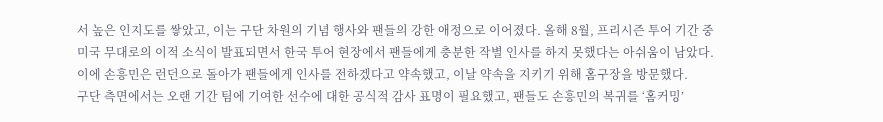서 높은 인지도를 쌓았고, 이는 구단 차원의 기념 행사와 팬들의 강한 애정으로 이어졌다. 올해 8월, 프리시즌 투어 기간 중 미국 무대로의 이적 소식이 발표되면서 한국 투어 현장에서 팬들에게 충분한 작별 인사를 하지 못했다는 아쉬움이 남았다. 이에 손흥민은 런던으로 돌아가 팬들에게 인사를 전하겠다고 약속했고, 이날 약속을 지키기 위해 홈구장을 방문했다.
구단 측면에서는 오랜 기간 팀에 기여한 선수에 대한 공식적 감사 표명이 필요했고, 팬들도 손흥민의 복귀를 ‘홈커밍’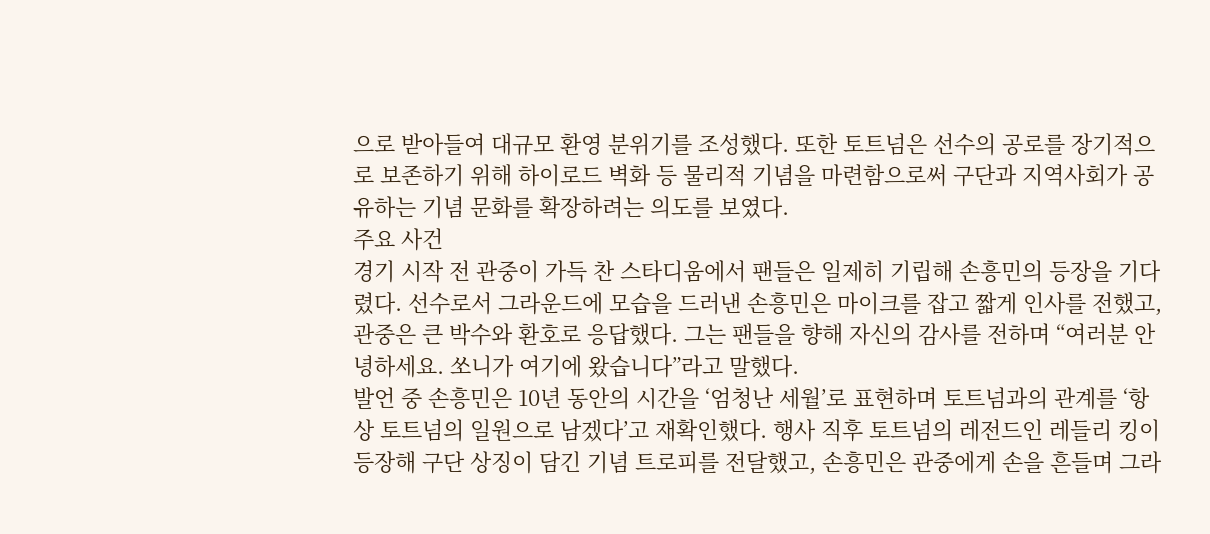으로 받아들여 대규모 환영 분위기를 조성했다. 또한 토트넘은 선수의 공로를 장기적으로 보존하기 위해 하이로드 벽화 등 물리적 기념을 마련함으로써 구단과 지역사회가 공유하는 기념 문화를 확장하려는 의도를 보였다.
주요 사건
경기 시작 전 관중이 가득 찬 스타디움에서 팬들은 일제히 기립해 손흥민의 등장을 기다렸다. 선수로서 그라운드에 모습을 드러낸 손흥민은 마이크를 잡고 짧게 인사를 전했고, 관중은 큰 박수와 환호로 응답했다. 그는 팬들을 향해 자신의 감사를 전하며 “여러분 안녕하세요. 쏘니가 여기에 왔습니다”라고 말했다.
발언 중 손흥민은 10년 동안의 시간을 ‘엄청난 세월’로 표현하며 토트넘과의 관계를 ‘항상 토트넘의 일원으로 남겠다’고 재확인했다. 행사 직후 토트넘의 레전드인 레들리 킹이 등장해 구단 상징이 담긴 기념 트로피를 전달했고, 손흥민은 관중에게 손을 흔들며 그라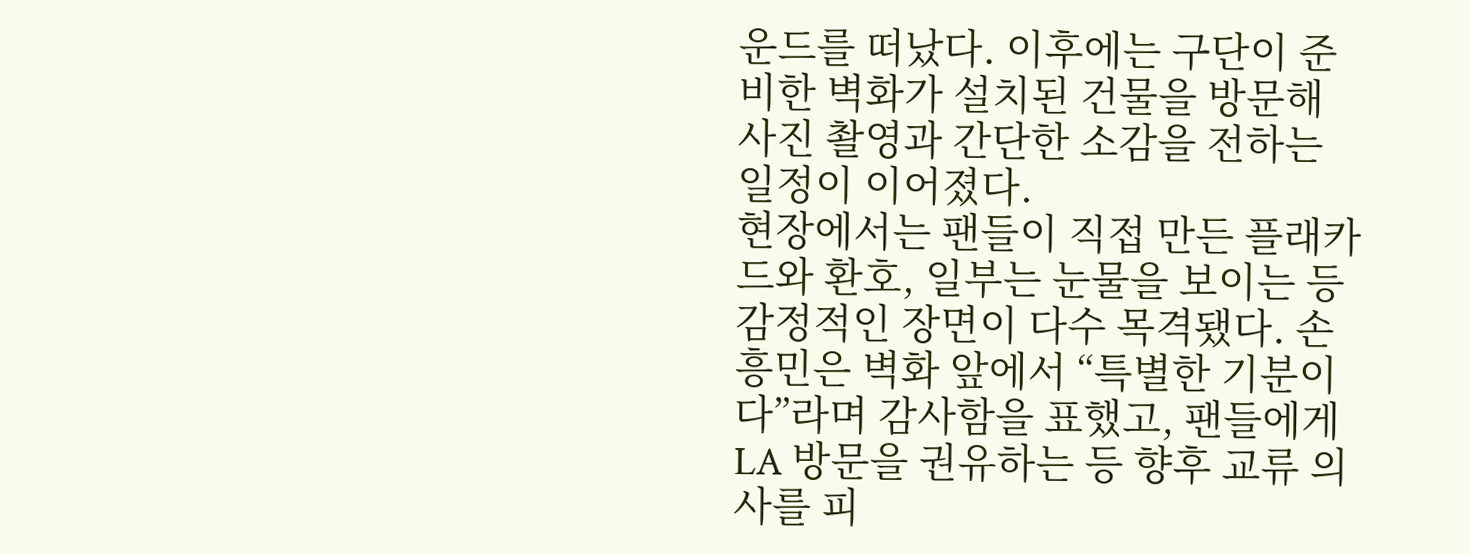운드를 떠났다. 이후에는 구단이 준비한 벽화가 설치된 건물을 방문해 사진 촬영과 간단한 소감을 전하는 일정이 이어졌다.
현장에서는 팬들이 직접 만든 플래카드와 환호, 일부는 눈물을 보이는 등 감정적인 장면이 다수 목격됐다. 손흥민은 벽화 앞에서 “특별한 기분이다”라며 감사함을 표했고, 팬들에게 LA 방문을 권유하는 등 향후 교류 의사를 피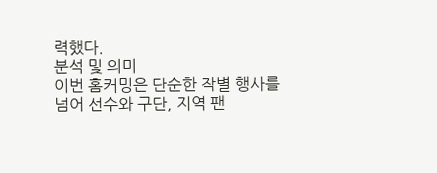력했다.
분석 및 의미
이번 홈커밍은 단순한 작별 행사를 넘어 선수와 구단, 지역 팬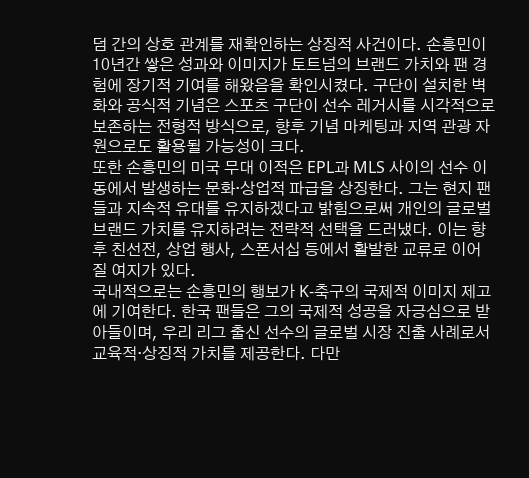덤 간의 상호 관계를 재확인하는 상징적 사건이다. 손흥민이 10년간 쌓은 성과와 이미지가 토트넘의 브랜드 가치와 팬 경험에 장기적 기여를 해왔음을 확인시켰다. 구단이 설치한 벽화와 공식적 기념은 스포츠 구단이 선수 레거시를 시각적으로 보존하는 전형적 방식으로, 향후 기념 마케팅과 지역 관광 자원으로도 활용될 가능성이 크다.
또한 손흥민의 미국 무대 이적은 EPL과 MLS 사이의 선수 이동에서 발생하는 문화·상업적 파급을 상징한다. 그는 현지 팬들과 지속적 유대를 유지하겠다고 밝힘으로써 개인의 글로벌 브랜드 가치를 유지하려는 전략적 선택을 드러냈다. 이는 향후 친선전, 상업 행사, 스폰서십 등에서 활발한 교류로 이어질 여지가 있다.
국내적으로는 손흥민의 행보가 K-축구의 국제적 이미지 제고에 기여한다. 한국 팬들은 그의 국제적 성공을 자긍심으로 받아들이며, 우리 리그 출신 선수의 글로벌 시장 진출 사례로서 교육적·상징적 가치를 제공한다. 다만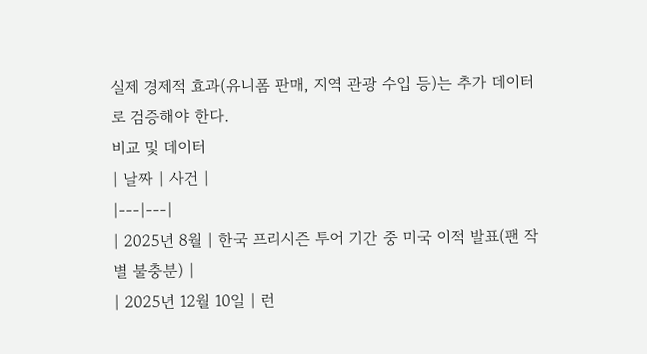실제 경제적 효과(유니폼 판매, 지역 관광 수입 등)는 추가 데이터로 검증해야 한다.
비교 및 데이터
| 날짜 | 사건 |
|---|---|
| 2025년 8월 | 한국 프리시즌 투어 기간 중 미국 이적 발표(팬 작별 불충분) |
| 2025년 12월 10일 | 런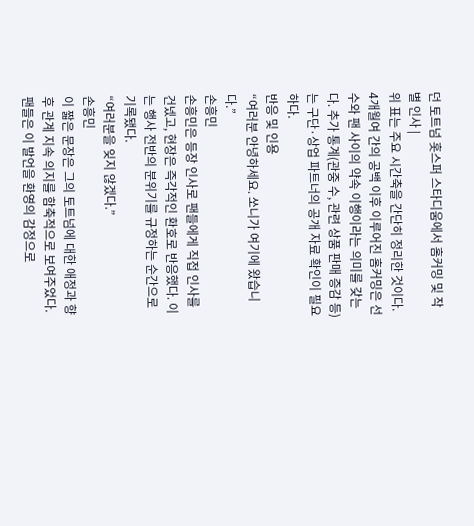던 토트넘 홋스퍼 스타디움에서 홈커밍 및 작별 인사 |
위 표는 주요 시간축을 간단히 정리한 것이다. 4개월여 간의 공백 이후 이루어진 홈커밍은 선수와 팬 사이의 약속 이행이라는 의미를 갖는다. 추가 통계(관중 수, 관련 상품 판매 증감 등)는 구단·상업 파트너의 공개 자료 확인이 필요하다.
반응 및 인용
“여러분 안녕하세요. 쏘니가 여기에 왔습니다.”
손흥민
손흥민은 등장 인사로 팬들에게 직접 인사를 건넸고, 현장은 즉각적인 환호로 반응했다. 이는 행사 전반의 분위기를 규정하는 순간으로 기록됐다.
“여러분을 잊지 않겠다.”
손흥민
이 짧은 문장은 그의 토트넘에 대한 애정과 향후 관계 지속 의지를 함축적으로 보여주었다. 팬들은 이 발언을 환영의 감정으로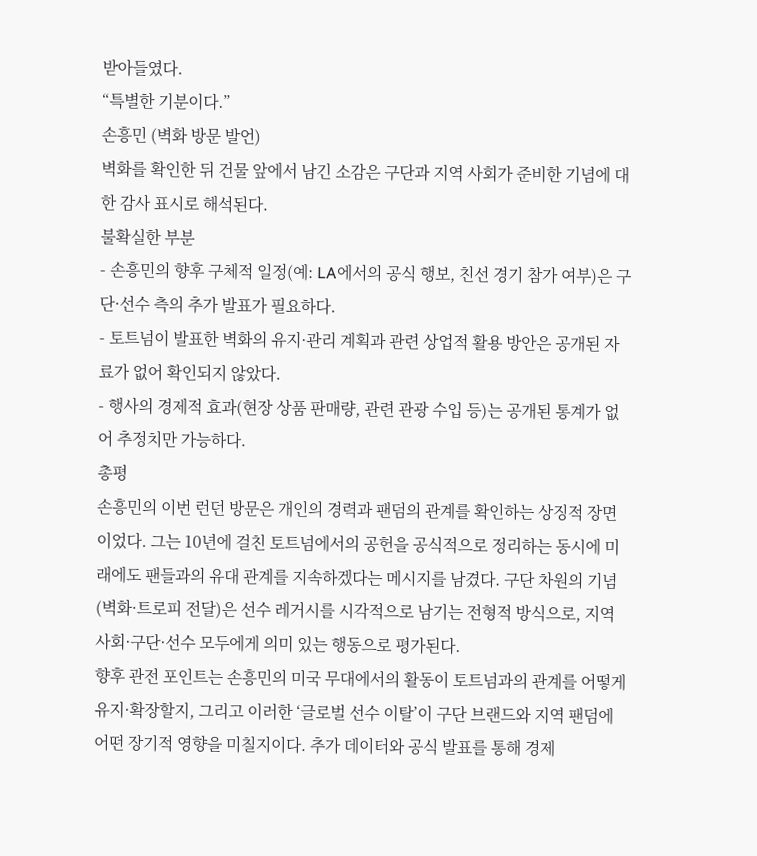받아들였다.
“특별한 기분이다.”
손흥민 (벽화 방문 발언)
벽화를 확인한 뒤 건물 앞에서 남긴 소감은 구단과 지역 사회가 준비한 기념에 대한 감사 표시로 해석된다.
불확실한 부분
- 손흥민의 향후 구체적 일정(예: LA에서의 공식 행보, 친선 경기 참가 여부)은 구단·선수 측의 추가 발표가 필요하다.
- 토트넘이 발표한 벽화의 유지·관리 계획과 관련 상업적 활용 방안은 공개된 자료가 없어 확인되지 않았다.
- 행사의 경제적 효과(현장 상품 판매량, 관련 관광 수입 등)는 공개된 통계가 없어 추정치만 가능하다.
총평
손흥민의 이번 런던 방문은 개인의 경력과 팬덤의 관계를 확인하는 상징적 장면이었다. 그는 10년에 걸친 토트넘에서의 공헌을 공식적으로 정리하는 동시에 미래에도 팬들과의 유대 관계를 지속하겠다는 메시지를 남겼다. 구단 차원의 기념(벽화·트로피 전달)은 선수 레거시를 시각적으로 남기는 전형적 방식으로, 지역사회·구단·선수 모두에게 의미 있는 행동으로 평가된다.
향후 관전 포인트는 손흥민의 미국 무대에서의 활동이 토트넘과의 관계를 어떻게 유지·확장할지, 그리고 이러한 ‘글로벌 선수 이탈’이 구단 브랜드와 지역 팬덤에 어떤 장기적 영향을 미칠지이다. 추가 데이터와 공식 발표를 통해 경제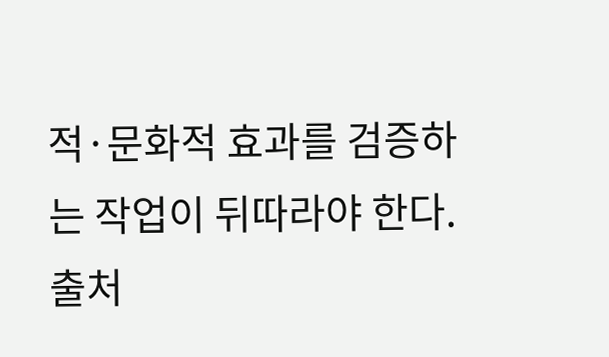적·문화적 효과를 검증하는 작업이 뒤따라야 한다.
출처